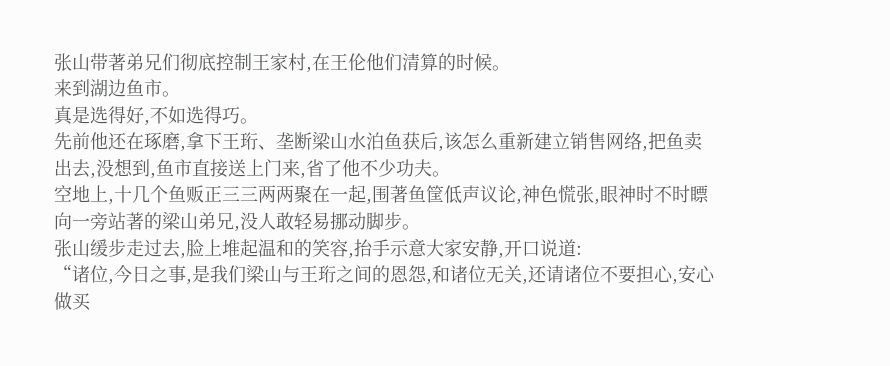张山带著弟兄们彻底控制王家村,在王伦他们清算的时候。
来到湖边鱼市。
真是选得好,不如选得巧。
先前他还在琢磨,拿下王珩、垄断梁山水泊鱼获后,该怎么重新建立销售网络,把鱼卖出去,没想到,鱼市直接送上门来,省了他不少功夫。
空地上,十几个鱼贩正三三两两聚在一起,围著鱼筐低声议论,神色慌张,眼神时不时瞟向一旁站著的梁山弟兄,没人敢轻易挪动脚步。
张山缓步走过去,脸上堆起温和的笑容,抬手示意大家安静,开口说道:
“诸位,今日之事,是我们梁山与王珩之间的恩怨,和诸位无关,还请诸位不要担心,安心做买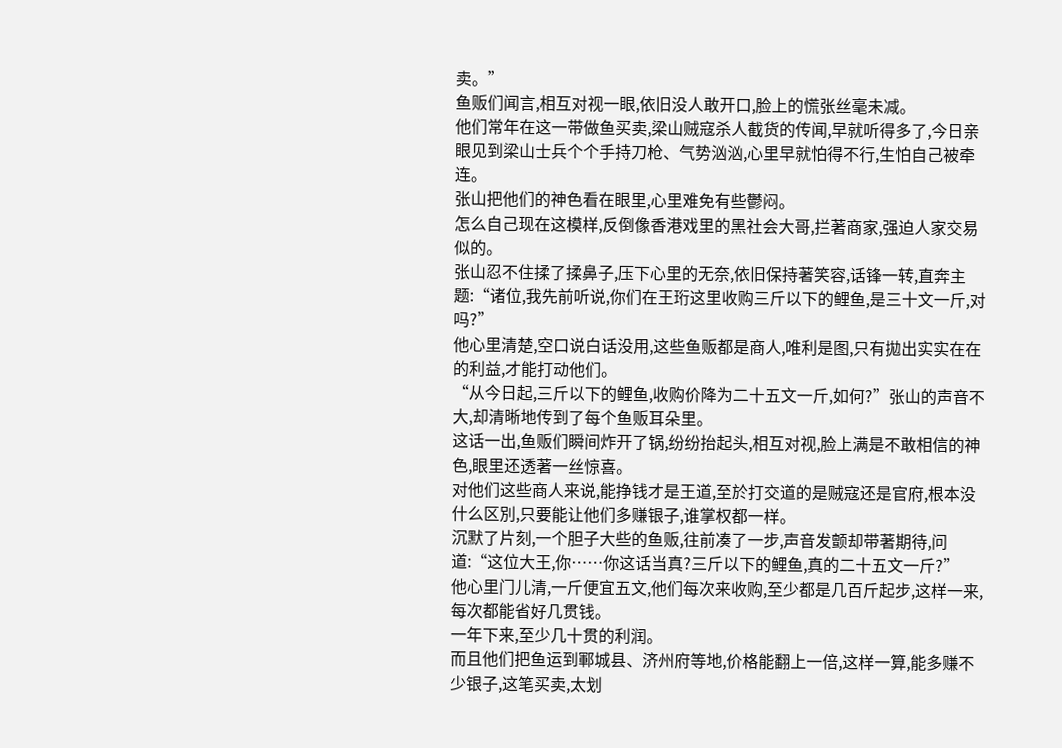卖。”
鱼贩们闻言,相互对视一眼,依旧没人敢开口,脸上的慌张丝毫未减。
他们常年在这一带做鱼买卖,梁山贼寇杀人截货的传闻,早就听得多了,今日亲眼见到梁山士兵个个手持刀枪、气势汹汹,心里早就怕得不行,生怕自己被牵连。
张山把他们的神色看在眼里,心里难免有些鬱闷。
怎么自己现在这模样,反倒像香港戏里的黑社会大哥,拦著商家,强迫人家交易似的。
张山忍不住揉了揉鼻子,压下心里的无奈,依旧保持著笑容,话锋一转,直奔主题:“诸位,我先前听说,你们在王珩这里收购三斤以下的鲤鱼,是三十文一斤,对吗?”
他心里清楚,空口说白话没用,这些鱼贩都是商人,唯利是图,只有拋出实实在在的利益,才能打动他们。
“从今日起,三斤以下的鲤鱼,收购价降为二十五文一斤,如何?”张山的声音不大,却清晰地传到了每个鱼贩耳朵里。
这话一出,鱼贩们瞬间炸开了锅,纷纷抬起头,相互对视,脸上满是不敢相信的神色,眼里还透著一丝惊喜。
对他们这些商人来说,能挣钱才是王道,至於打交道的是贼寇还是官府,根本没什么区別,只要能让他们多赚银子,谁掌权都一样。
沉默了片刻,一个胆子大些的鱼贩,往前凑了一步,声音发颤却带著期待,问道:“这位大王,你……你这话当真?三斤以下的鲤鱼,真的二十五文一斤?”
他心里门儿清,一斤便宜五文,他们每次来收购,至少都是几百斤起步,这样一来,每次都能省好几贯钱。
一年下来,至少几十贯的利润。
而且他们把鱼运到鄆城县、济州府等地,价格能翻上一倍,这样一算,能多赚不少银子,这笔买卖,太划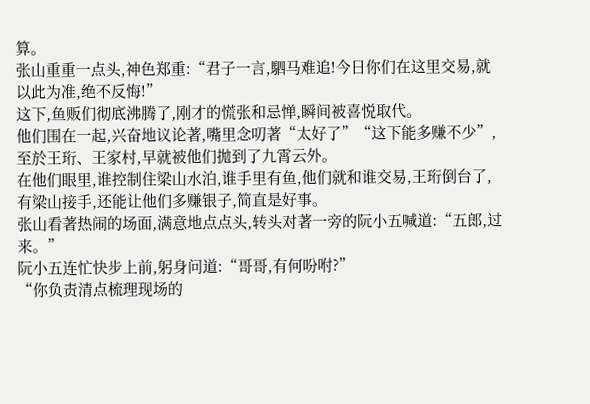算。
张山重重一点头,神色郑重:“君子一言,駟马难追!今日你们在这里交易,就以此为准,绝不反悔!”
这下,鱼贩们彻底沸腾了,刚才的慌张和忌惮,瞬间被喜悦取代。
他们围在一起,兴奋地议论著,嘴里念叨著“太好了”“这下能多赚不少”,至於王珩、王家村,早就被他们拋到了九霄云外。
在他们眼里,谁控制住梁山水泊,谁手里有鱼,他们就和谁交易,王珩倒台了,有梁山接手,还能让他们多赚银子,简直是好事。
张山看著热闹的场面,满意地点点头,转头对著一旁的阮小五喊道:“五郎,过来。”
阮小五连忙快步上前,躬身问道:“哥哥,有何吩咐?”
“你负责清点梳理现场的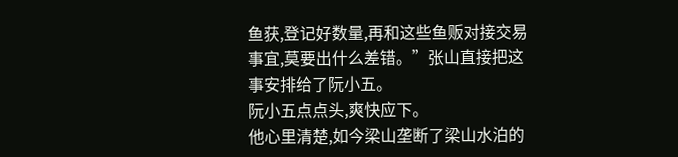鱼获,登记好数量,再和这些鱼贩对接交易事宜,莫要出什么差错。”张山直接把这事安排给了阮小五。
阮小五点点头,爽快应下。
他心里清楚,如今梁山垄断了梁山水泊的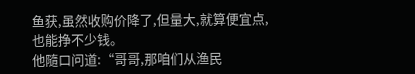鱼获,虽然收购价降了,但量大,就算便宜点,也能挣不少钱。
他隨口问道:“哥哥,那咱们从渔民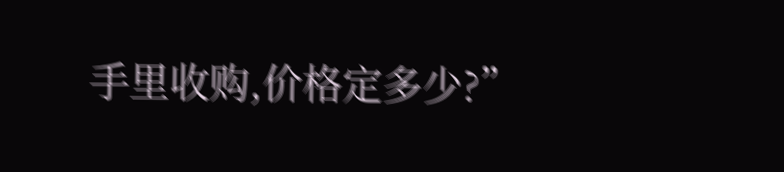手里收购,价格定多少?”